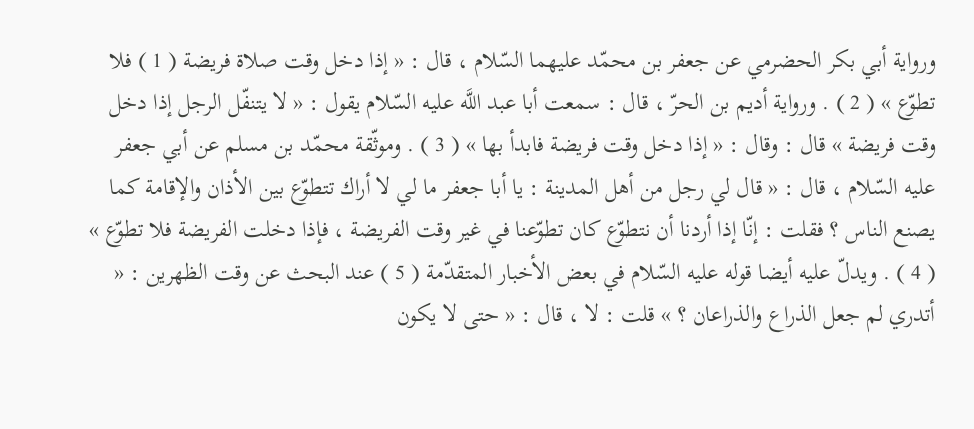ورواية أبي بكر الحضرمي عن جعفر بن محمّد عليهما السّلام ، قال : « إذا دخل وقت صلاة فريضة ( 1 ) فلا تطوّع » ( 2 ) . ورواية أديم بن الحرّ ، قال : سمعت أبا عبد اللَّه عليه السّلام يقول : « لا يتنفّل الرجل إذا دخل وقت فريضة » قال : وقال : « إذا دخل وقت فريضة فابدأ بها » ( 3 ) . وموثّقة محمّد بن مسلم عن أبي جعفر عليه السّلام ، قال : « قال لي رجل من أهل المدينة : يا أبا جعفر ما لي لا أراك تتطوّع بين الأذان والإقامة كما يصنع الناس ؟ فقلت : إنّا إذا أردنا أن نتطوّع كان تطوّعنا في غير وقت الفريضة ، فإذا دخلت الفريضة فلا تطوّع » ( 4 ) . ويدلّ عليه أيضا قوله عليه السّلام في بعض الأخبار المتقدّمة ( 5 ) عند البحث عن وقت الظهرين : « أتدري لم جعل الذراع والذراعان ؟ » قلت : لا ، قال : « حتى لا يكون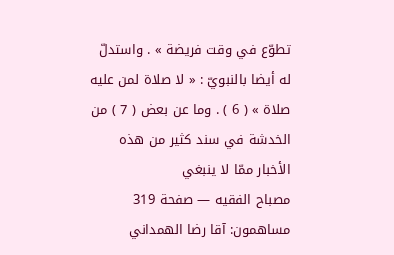تطوّع في وقت فريضة » . واستدلّ له أيضا بالنبويّ : « لا صلاة لمن عليه صلاة » ( 6 ) . وما عن بعض ( 7 ) من الخدشة في سند كثير من هذه الأخبار ممّا لا ينبغي
مصباح الفقيه — صفحة 319
مساهمون: آقا رضا الهمداني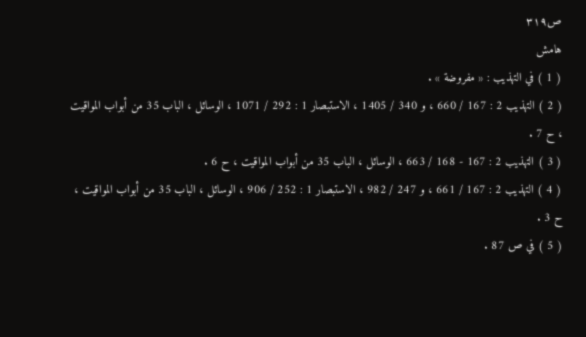ص٣١٩
هامش
( 1 ) في التهذيب : « مفروضة » .
( 2 ) التهذيب 2 : 167 / 660 ، و 340 / 1405 ، الاستبصار 1 : 292 / 1071 ، الوسائل ، الباب 35 من أبواب المواقيت ، ح 7 .
( 3 ) التهذيب 2 : 167 - 168 / 663 ، الوسائل ، الباب 35 من أبواب المواقيت ، ح 6 .
( 4 ) التهذيب 2 : 167 / 661 ، و 247 / 982 ، الاستبصار 1 : 252 / 906 ، الوسائل ، الباب 35 من أبواب المواقيت ، ح 3 .
( 5 ) في ص 87 .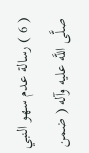( 6 ) رسالة عدم سهو النبي صلَّى اللَّه عليه وآله ( ضمن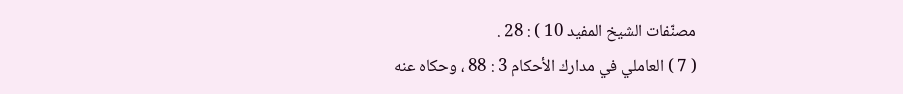مصنّفات الشيخ المفيد 10 ) : 28 .
( 7 ) العاملي في مدارك الأحكام 3 : 88 ، وحكاه عنه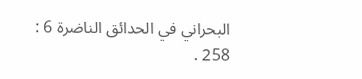البحراني في الحدائق الناضرة 6 : 258 .